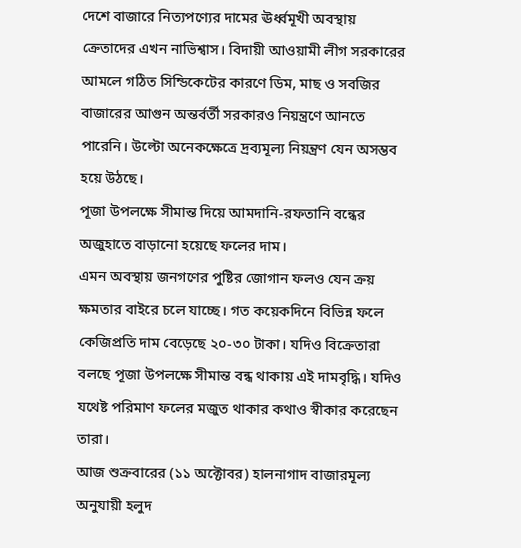দেশে বাজারে নিত্যপণ্যের দামের ঊর্ধ্বমূখী অবস্থায় ক্রেতাদের এখন নাভিশ্বাস। বিদায়ী আওয়ামী লীগ সরকারের আমলে গঠিত সিন্ডিকেটের কারণে ডিম, মাছ ও সবজির বাজারের আগুন অন্তর্বর্তী সরকারও নিয়ন্ত্রণে আনতে পারেনি। উল্টো অনেকক্ষেত্রে দ্রব্যমূল্য নিয়ন্ত্রণ যেন অসম্ভব হয়ে উঠছে।
পূজা উপলক্ষে সীমান্ত দিয়ে আমদানি-রফতানি বন্ধের অজুহাতে বাড়ানো হয়েছে ফলের দাম।
এমন অবস্থায় জনগণের পুষ্টির জোগান ফলও যেন ক্রয় ক্ষমতার বাইরে চলে যাচ্ছে। গত কয়েকদিনে বিভিন্ন ফলে কেজিপ্রতি দাম বেড়েছে ২০-৩০ টাকা। যদিও বিক্রেতারা বলছে পূজা উপলক্ষে সীমান্ত বন্ধ থাকায় এই দামবৃদ্ধি। যদিও যথেষ্ট পরিমাণ ফলের মজুত থাকার কথাও স্বীকার করেছেন তারা।
আজ শুক্রবারের (১১ অক্টোবর) হালনাগাদ বাজারমূল্য অনুযায়ী হলুদ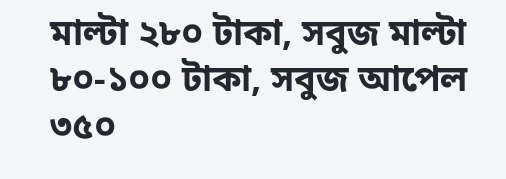মাল্টা ২৮০ টাকা, সবুজ মাল্টা ৮০-১০০ টাকা, সবুজ আপেল ৩৫০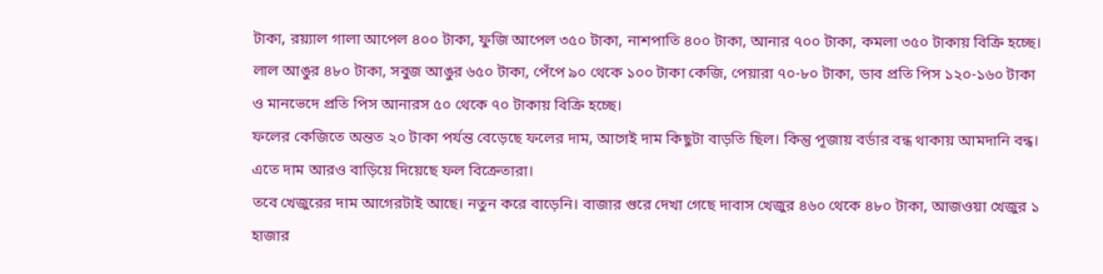টাকা, রয়্যাল গালা আপেল ৪০০ টাকা, ফুজি আপেল ৩৫০ টাকা, নাশপাতি ৪০০ টাকা, আনার ৭০০ টাকা, কমলা ৩৫০ টাকায় বিক্রি হচ্ছে। লাল আঙুর ৪৮০ টাকা, সবুজ আঙুর ৬৫০ টাকা, পেঁপে ৯০ থেকে ১০০ টাকা কেজি, পেয়ারা ৭০-৮০ টাকা, ডাব প্রতি পিস ১২০-১৬০ টাকা ও মানভেদে প্রতি পিস আনারস ৫০ থেকে ৭০ টাকায় বিক্রি হচ্ছে।
ফলের কেজিতে অন্তত ২০ টাকা পর্যন্ত বেড়েছে ফলের দাম, আগেই দাম কিছুটা বাড়তি ছিল। কিন্তু পূজায় বর্ডার বন্ধ থাকায় আমদানি বন্ধ। এতে দাম আরও বাড়িয়ে দিয়েছে ফল বিক্রেতারা।
তবে খেজুরের দাম আগেরটাই আছে। নতুন করে বাড়েনি। বাজার গুরে দেখা গেছে দাবাস খেজুর ৪৬০ থেকে ৪৮০ টাকা, আজওয়া খেজুর ১ হাজার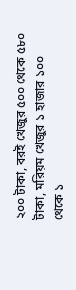২০০ টাকা, বরই খেজুর ৫০০ থেকে ৫৮০ টাকা, মরিয়ম খেজুর ১ হাজার ১০০ থেকে ১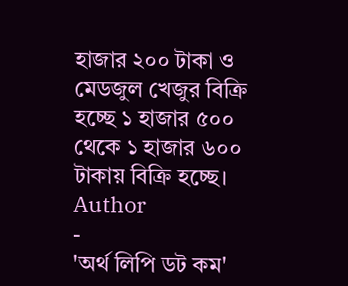হাজার ২০০ টাকা ও মেডজুল খেজুর বিক্রি হচ্ছে ১ হাজার ৫০০ থেকে ১ হাজার ৬০০ টাকায় বিক্রি হচ্ছে।
Author
-
'অর্থ লিপি ডট কম'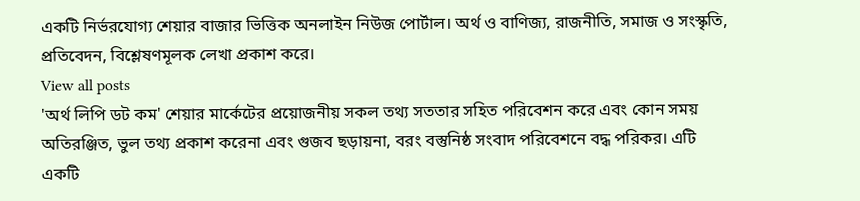একটি নির্ভরযোগ্য শেয়ার বাজার ভিত্তিক অনলাইন নিউজ পোর্টাল। অর্থ ও বাণিজ্য, রাজনীতি, সমাজ ও সংস্কৃতি, প্রতিবেদন, বিশ্লেষণমূলক লেখা প্রকাশ করে।
View all posts
'অর্থ লিপি ডট কম' শেয়ার মার্কেটের প্রয়োজনীয় সকল তথ্য সততার সহিত পরিবেশন করে এবং কোন সময় অতিরঞ্জিত, ভুল তথ্য প্রকাশ করেনা এবং গুজব ছড়ায়না, বরং বস্তুনিষ্ঠ সংবাদ পরিবেশনে বদ্ধ পরিকর। এটি একটি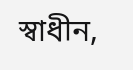স্বাধীন,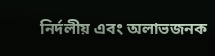নির্দলীয় এবং অলাভজনক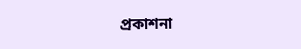প্রকাশনা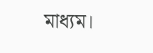মাধ্যম।